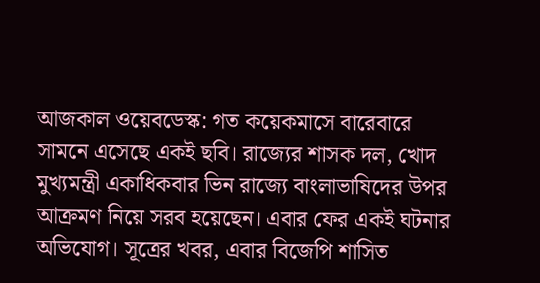আজকাল ওয়েবডেস্ক: গত কয়েকমাসে বারেবারে সামনে এসেছে একই ছবি। রাজ্যের শাসক দল, খোদ মুখ্যমন্ত্রী একাধিকবার ভিন রাজ্যে বাংলাভাষিদের উপর আক্রমণ নিয়ে সরব হয়েছেন। এবার ফের একই ঘটনার অভিযোগ। সূত্রের খবর, এবার বিজেপি শাসিত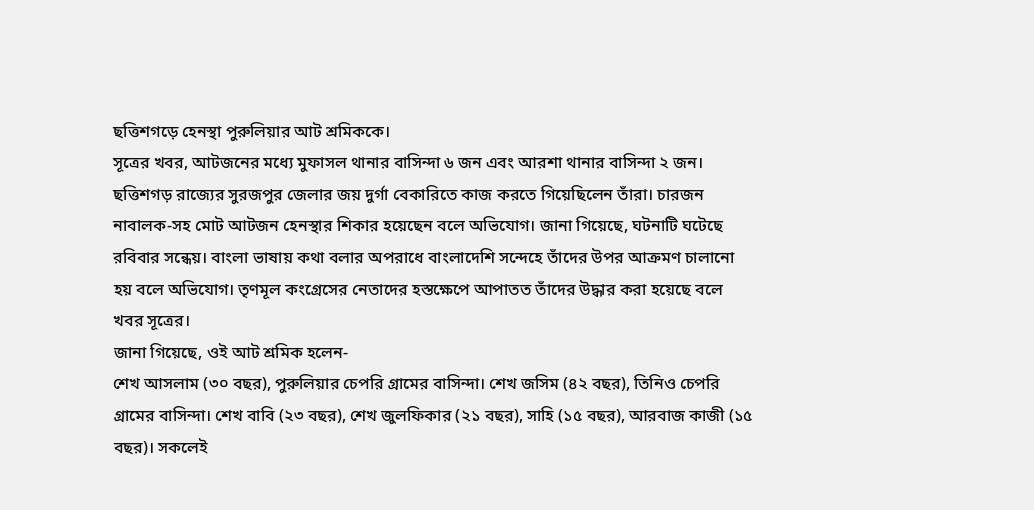ছত্তিশগড়ে হেনস্থা পুরুলিয়ার আট শ্রমিককে।
সূত্রের খবর, আটজনের মধ্যে মুফাসল থানার বাসিন্দা ৬ জন এবং আরশা থানার বাসিন্দা ২ জন। ছত্তিশগড় রাজ্যের সুরজপুর জেলার জয় দুর্গা বেকারিতে কাজ করতে গিয়েছিলেন তাঁরা। চারজন নাবালক-সহ মোট আটজন হেনস্থার শিকার হয়েছেন বলে অভিযোগ। জানা গিয়েছে, ঘটনাটি ঘটেছে রবিবার সন্ধেয়। বাংলা ভাষায় কথা বলার অপরাধে বাংলাদেশি সন্দেহে তাঁদের উপর আক্রমণ চালানো হয় বলে অভিযোগ। তৃণমূল কংগ্রেসের নেতাদের হস্তক্ষেপে আপাতত তাঁদের উদ্ধার করা হয়েছে বলে খবর সূত্রের।
জানা গিয়েছে, ওই আট শ্রমিক হলেন-
শেখ আসলাম (৩০ বছর), পুরুলিয়ার চেপরি গ্রামের বাসিন্দা। শেখ জসিম (৪২ বছর), তিনিও চেপরি গ্রামের বাসিন্দা। শেখ বাবি (২৩ বছর), শেখ জুলফিকার (২১ বছর), সাহি (১৫ বছর), আরবাজ কাজী (১৫ বছর)। সকলেই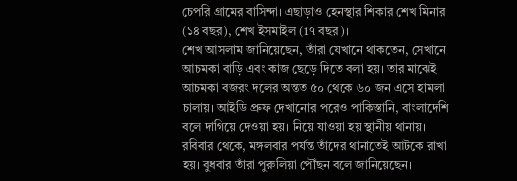চেপরি গ্রামের বাসিন্দা। এছাড়াও হেনস্থার শিকার শেখ মিনার (১৪ বছর), শেখ ইসমাইল (1৭ বছর)।
শেখ আসলাম জানিয়েছেন, তাঁরা যেখানে থাকতেন, সেখানে আচমকা বাড়ি এবং কাজ ছেড়ে দিতে বলা হয়। তার মাঝেই আচমকা বজরং দলের অন্তত ৫০ থেকে ৬০ জন এসে হামলা চালায়। আইডি প্রুফ দেখানোর পরেও পাকিস্তানি, বাংলাদেশি বলে দাগিয়ে দেওয়া হয়। নিয়ে যাওয়া হয় স্থানীয় থানায়। রবিবার থেকে, মঙ্গলবার পর্যন্ত তাঁদের থানাতেই আটকে রাখা হয়। বুধবার তাঁরা পুরুলিয়া পৌঁছন বলে জানিয়েছেন।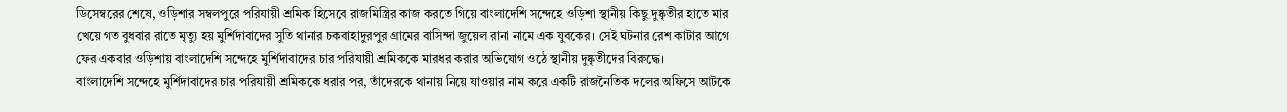ডিসেম্বরের শেষে, ওড়িশার সম্বলপুরে পরিযায়ী শ্রমিক হিসেবে রাজমিস্ত্রির কাজ করতে গিয়ে বাংলাদেশি সন্দেহে ওড়িশা স্থানীয় কিছু দুষ্কৃতীর হাতে মার খেয়ে গত বুধবার রাতে মৃত্যু হয় মুর্শিদাবাদের সুতি থানার চকবাহাদুরপুর গ্রামের বাসিন্দা জুয়েল রানা নামে এক যুবকের। সেই ঘটনার রেশ কাটার আগে ফের একবার ওড়িশায় বাংলাদেশি সন্দেহে মুর্শিদাবাদের চার পরিযায়ী শ্রমিককে মারধর করার অভিযোগ ওঠে স্থানীয় দুষ্কৃতীদের বিরুদ্ধে।
বাংলাদেশি সন্দেহে মুর্শিদাবাদের চার পরিযায়ী শ্রমিককে ধরার পর, তাঁদেরকে থানায় নিয়ে যাওয়ার নাম করে একটি রাজনৈতিক দলের অফিসে আটকে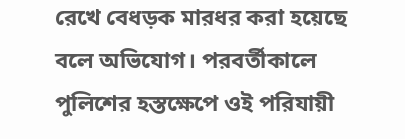রেখে বেধড়ক মারধর করা হয়েছে বলে অভিযোগ। পরবর্তীকালে পুলিশের হস্তক্ষেপে ওই পরিযায়ী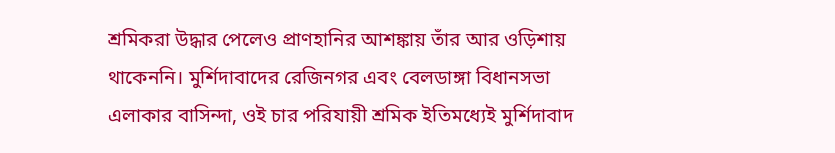শ্রমিকরা উদ্ধার পেলেও প্রাণহানির আশঙ্কায় তাঁর আর ওড়িশায় থাকেননি। মুর্শিদাবাদের রেজিনগর এবং বেলডাঙ্গা বিধানসভা এলাকার বাসিন্দা, ওই চার পরিযায়ী শ্রমিক ইতিমধ্যেই মুর্শিদাবাদ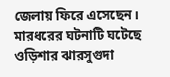জেলায় ফিরে এসেছেন। মারধরের ঘটনাটি ঘটেছে ওড়িশার ঝারসুগুদা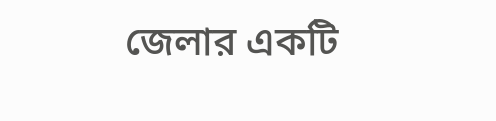জেলার একটি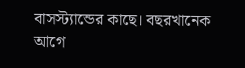বাসস্ট্যান্ডের কাছে। বছরখানেক আগে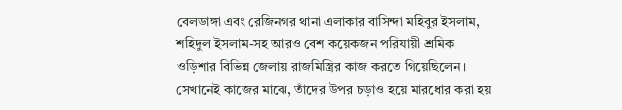বেলডাঙ্গা এবং রেজিনগর থানা এলাকার বাসিন্দা মহিবুর ইসলাম, শহিদুল ইসলাম-সহ আরও বেশ কয়েকজন পরিযায়ী শ্রমিক ওড়িশার বিভিন্ন জেলায় রাজমিস্ত্রির কাজ করতে গিয়েছিলেন। সেখানেই কাজের মাঝে, তাঁদের উপর চড়াও হয়ে মারধোর করা হয়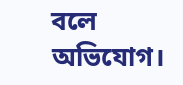বলে অভিযোগ।